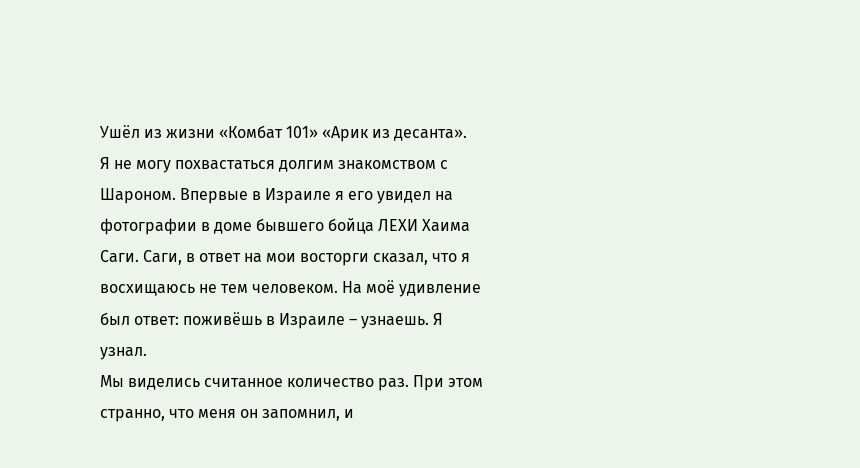Ушёл из жизни «Комбат 101» «Арик из десанта».
Я не могу похвастаться долгим знакомством с Шароном. Впервые в Израиле я его увидел на фотографии в доме бывшего бойца ЛЕХИ Хаима Саги. Саги, в ответ на мои восторги сказал, что я восхищаюсь не тем человеком. На моё удивление был ответ: поживёшь в Израиле – узнаешь. Я узнал.
Мы виделись считанное количество раз. При этом странно, что меня он запомнил, и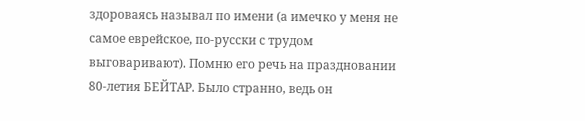здороваясь называл по имени (а имечко у меня не самое еврейское, по-русски с трудом выговаривают). Помню его речь на праздновании 80-летия БЕЙТАР. Было странно, ведь он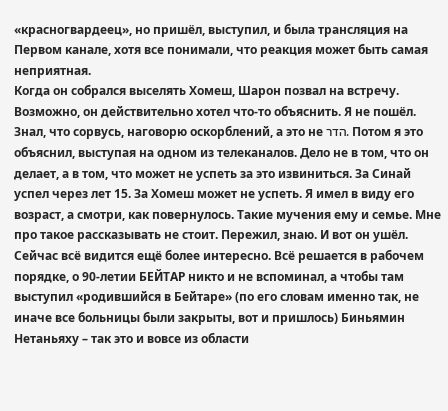«красногвардеец», но пришёл, выступил, и была трансляция на Первом канале, хотя все понимали, что реакция может быть самая неприятная.
Когда он собрался выселять Хомеш, Шарон позвал на встречу. Возможно, он действительно хотел что-то объяснить. Я не пошёл. Знал, что сорвусь, наговорю оскорблений, а это не הדר. Потом я это объяснил, выступая на одном из телеканалов. Дело не в том, что он делает, а в том, что может не успеть за это извиниться. За Синай успел через лет 15. За Хомеш может не успеть. Я имел в виду его возраст, а смотри, как повернулось. Такие мучения ему и семье. Мне про такое рассказывать не стоит. Пережил, знаю. И вот он ушёл.
Сейчас всё видится ещё более интересно. Всё решается в рабочем порядке, о 90-летии БЕЙТАР никто и не вспоминал, а чтобы там выступил «родившийся в Бейтаре» (по его словам именно так, не иначе все больницы были закрыты, вот и пришлось) Биньямин Нетаньяху – так это и вовсе из области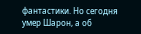фантастики. Но сегодня умер Шарон, а об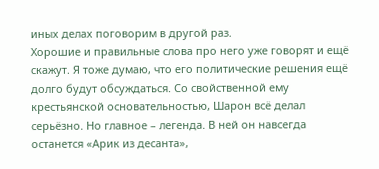иных делах поговорим в другой раз.
Хорошие и правильные слова про него уже говорят и ещё скажут. Я тоже думаю, что его политические решения ещё долго будут обсуждаться. Со свойственной ему крестьянской основательностью, Шарон всё делал серьёзно. Но главное – легенда. В ней он навсегда останется «Арик из десанта»,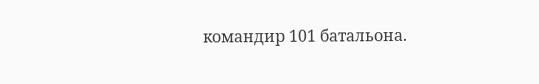командир 101 батальона.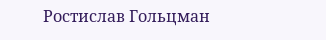Ростислав Гольцман